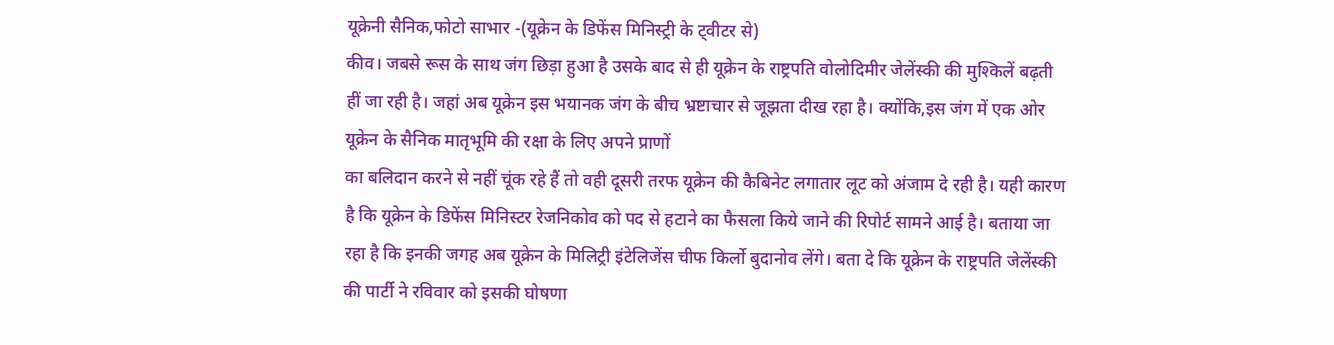यूक्रेनी सैनिक,फोटो साभार -(यूक्रेन के डिफेंस मिनिस्ट्री के ट्वीटर से)
कीव। जबसे रूस के साथ जंग छिड़ा हुआ है उसके बाद से ही यूक्रेन के राष्ट्रपति वोलोदिमीर जेलेंस्की की मुश्किलें बढ़ती हीं जा रही है। जहां अब यूक्रेन इस भयानक जंग के बीच भ्रष्टाचार से जूझता दीख रहा है। क्योंकि,इस जंग में एक ओर यूक्रेन के सैनिक मातृभूमि की रक्षा के लिए अपने प्राणों
का बलिदान करने से नहीं चूंक रहे हैं तो वही दूसरी तरफ यूक्रेन की कैबिनेट लगातार लूट को अंजाम दे रही है। यही कारण है कि यूक्रेन के डिफेंस मिनिस्टर रेजनिकोव को पद से हटाने का फैसला किये जाने की रिपोर्ट सामने आई है। बताया जा रहा है कि इनकी जगह अब यूक्रेन के मिलिट्री इंटेलिजेंस चीफ किर्लो बुदानोव लेंगे। बता दे कि यूक्रेन के राष्ट्रपति जेलेंस्की की पार्टी ने रविवार को इसकी घोषणा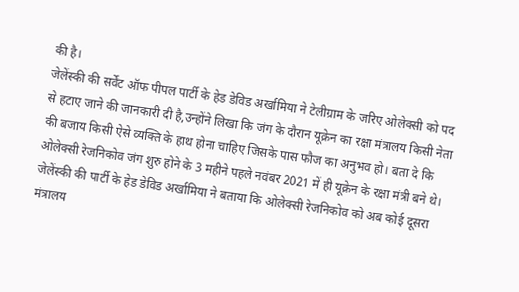की है।
जेलेंस्की की सर्वेंट ऑफ पीपल पार्टी के हेड डेविड अर्खामिया ने टेलीग्राम के जरिए ओलेक्सी को पद से हटाए जाने की जानकारी दी है,उन्होंने लिखा कि जंग के दौरान यूक्रेन का रक्षा मंत्रालय किसी नेता की बजाय किसी ऐसे व्यक्ति के हाथ होना चाहिए जिसके पास फौज का अनुभव हो। बता दे कि ओलेक्सी रेजनिकोव जंग शुरु होने के 3 महीने पहले नवंबर 2021 में ही यूक्रेन के रक्षा मंत्री बने थे। जेलेंस्की की पार्टी के हेड डेविड अर्खामिया ने बताया कि ओलेक्सी रेजनिकोव को अब कोई दूसरा मंत्रालय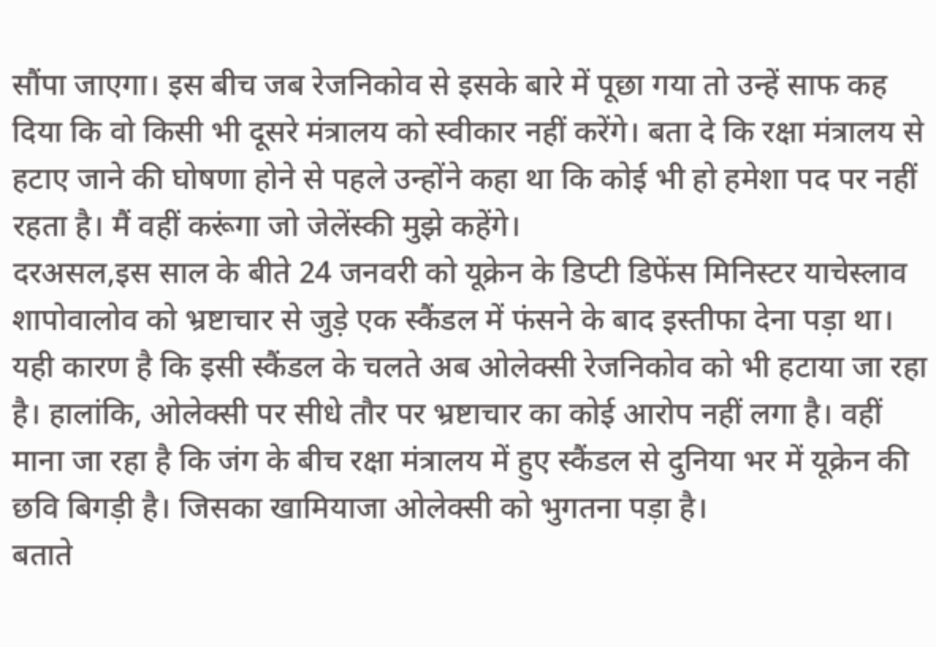सौंपा जाएगा। इस बीच जब रेजनिकोव से इसके बारे में पूछा गया तो उन्हें साफ कह दिया कि वो किसी भी दूसरे मंत्रालय को स्वीकार नहीं करेंगे। बता दे कि रक्षा मंत्रालय से हटाए जाने की घोषणा होने से पहले उन्होंने कहा था कि कोई भी हो हमेशा पद पर नहीं रहता है। मैं वहीं करूंगा जो जेलेंस्की मुझे कहेंगे।
दरअसल,इस साल के बीते 24 जनवरी को यूक्रेन के डिप्टी डिफेंस मिनिस्टर याचेस्लाव शापोवालोव को भ्रष्टाचार से जुड़े एक स्कैंडल में फंसने के बाद इस्तीफा देना पड़ा था। यही कारण है कि इसी स्कैंडल के चलते अब ओलेक्सी रेजनिकोव को भी हटाया जा रहा है। हालांकि, ओलेक्सी पर सीधे तौर पर भ्रष्टाचार का कोई आरोप नहीं लगा है। वहीं माना जा रहा है कि जंग के बीच रक्षा मंत्रालय में हुए स्कैंडल से दुनिया भर में यूक्रेन की छवि बिगड़ी है। जिसका खामियाजा ओलेक्सी को भुगतना पड़ा है।
बताते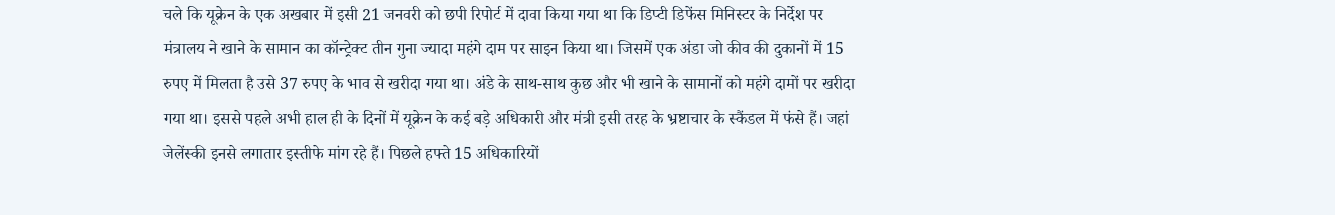चले कि यूक्रेन के एक अखबार में इसी 21 जनवरी को छपी रिपोर्ट में दावा किया गया था कि डिप्टी डिफेंस मिनिस्टर के निर्देश पर मंत्रालय ने खाने के सामान का कॉन्ट्रेक्ट तीन गुना ज्यादा महंगे दाम पर साइन किया था। जिसमें एक अंडा जो कीव की दुकानों में 15 रुपए में मिलता है उसे 37 रुपए के भाव से खरीदा गया था। अंडे के साथ-साथ कुछ और भी खाने के सामानों को महंगे दामों पर खरीदा गया था। इससे पहले अभी हाल ही के दिनों में यूक्रेन के कई बड़े अधिकारी और मंत्री इसी तरह के भ्रष्टाचार के स्कैंडल में फंसे हैं। जहां जेलेंस्की इनसे लगातार इस्तीफे मांग रहे हैं। पिछले हफ्ते 15 अधिकारियों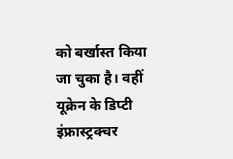को बर्खास्त किया जा चुका है। वहीं यूक्रेन के डिप्टी इंफ्रास्ट्रक्चर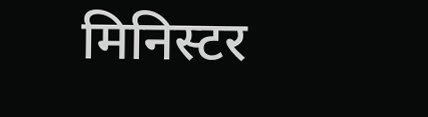मिनिस्टर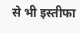से भी इस्तीफा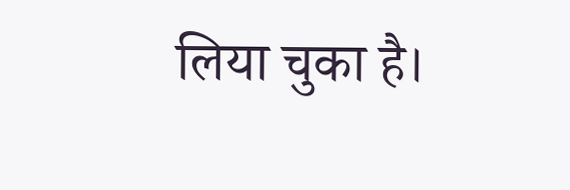लिया चुका है।